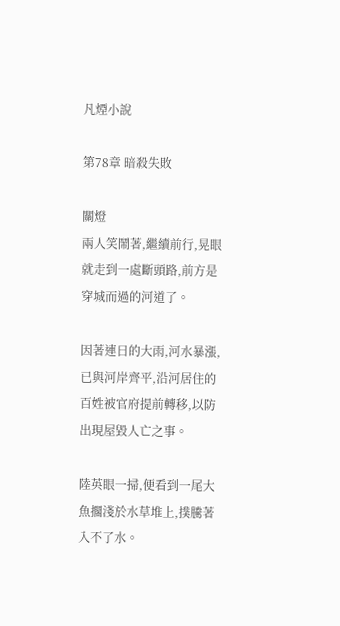凡煙小說

第78章 暗殺失敗

關燈
兩人笑鬧著,繼續前行,晃眼就走到一處斷頭路,前方是穿城而過的河道了。

因著連日的大雨,河水暴漲,已與河岸齊平,沿河居住的百姓被官府提前轉移,以防出現屋毀人亡之事。

陸英眼一掃,便看到一尾大魚擱淺於水草堆上,撲騰著入不了水。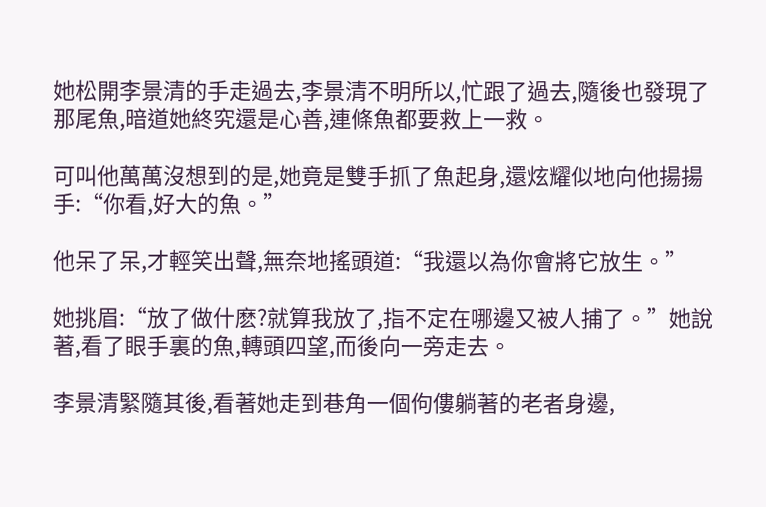她松開李景清的手走過去,李景清不明所以,忙跟了過去,隨後也發現了那尾魚,暗道她終究還是心善,連條魚都要救上一救。

可叫他萬萬沒想到的是,她竟是雙手抓了魚起身,還炫耀似地向他揚揚手:“你看,好大的魚。”

他呆了呆,才輕笑出聲,無奈地搖頭道:“我還以為你會將它放生。”

她挑眉:“放了做什麽?就算我放了,指不定在哪邊又被人捕了。”她說著,看了眼手裏的魚,轉頭四望,而後向一旁走去。

李景清緊隨其後,看著她走到巷角一個佝僂躺著的老者身邊,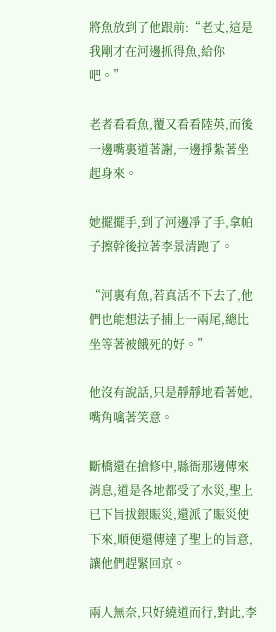將魚放到了他跟前:“老丈,這是我剛才在河邊抓得魚,給你吧。”

老者看看魚,覆又看看陸英,而後一邊嘴裏道著謝,一邊掙紮著坐起身來。

她擺擺手,到了河邊凈了手,拿帕子擦幹後拉著李景清跑了。

“河裏有魚,若真活不下去了,他們也能想法子捕上一兩尾,總比坐等著被餓死的好。”

他沒有說話,只是靜靜地看著她,嘴角噙著笑意。

斷橋還在搶修中,縣衙那邊傳來消息,道是各地都受了水災,聖上已下旨拔銀賑災,還派了賑災使下來,順便還傳達了聖上的旨意,讓他們趕緊回京。

兩人無奈,只好繞道而行,對此,李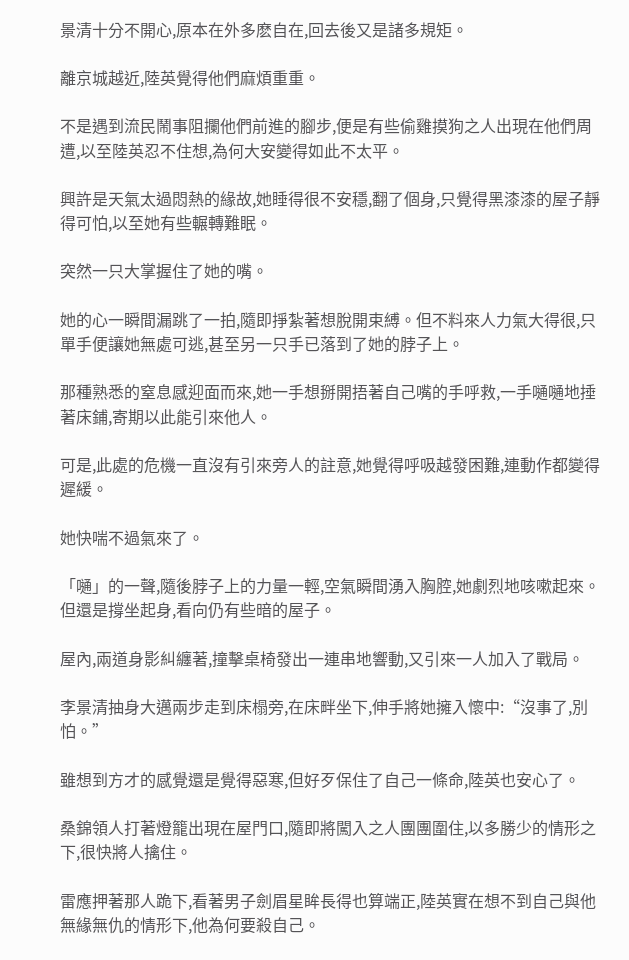景清十分不開心,原本在外多麽自在,回去後又是諸多規矩。

離京城越近,陸英覺得他們麻煩重重。

不是遇到流民鬧事阻攔他們前進的腳步,便是有些偷雞摸狗之人出現在他們周遭,以至陸英忍不住想,為何大安變得如此不太平。

興許是天氣太過悶熱的緣故,她睡得很不安穩,翻了個身,只覺得黑漆漆的屋子靜得可怕,以至她有些輾轉難眠。

突然一只大掌握住了她的嘴。

她的心一瞬間漏跳了一拍,隨即掙紮著想脫開束縛。但不料來人力氣大得很,只單手便讓她無處可逃,甚至另一只手已落到了她的脖子上。

那種熟悉的窒息感迎面而來,她一手想掰開捂著自己嘴的手呼救,一手嗵嗵地捶著床鋪,寄期以此能引來他人。

可是,此處的危機一直沒有引來旁人的註意,她覺得呼吸越發困難,連動作都變得遲緩。

她快喘不過氣來了。

「嗵」的一聲,隨後脖子上的力量一輕,空氣瞬間湧入胸腔,她劇烈地咳嗽起來。但還是撐坐起身,看向仍有些暗的屋子。

屋內,兩道身影糾纏著,撞擊桌椅發出一連串地響動,又引來一人加入了戰局。

李景清抽身大邁兩步走到床榻旁,在床畔坐下,伸手將她擁入懷中:“沒事了,別怕。”

雖想到方才的感覺還是覺得惡寒,但好歹保住了自己一條命,陸英也安心了。

桑錦領人打著燈籠出現在屋門口,隨即將闖入之人團團圍住,以多勝少的情形之下,很快將人擒住。

雷應押著那人跪下,看著男子劍眉星眸長得也算端正,陸英實在想不到自己與他無緣無仇的情形下,他為何要殺自己。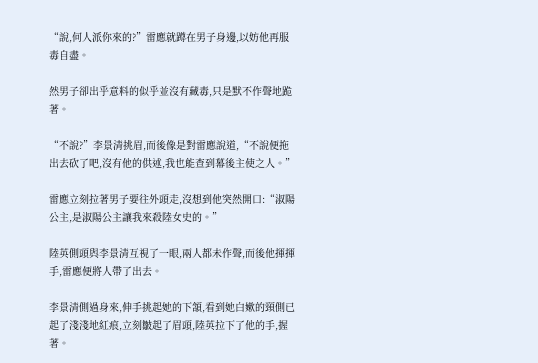“說,何人派你來的?”雷應就蹲在男子身邊,以妨他再服毒自盡。

然男子卻出乎意料的似乎並沒有藏毒,只是默不作聲地跪著。

“不說?”李景清挑眉,而後像是對雷應說道,“不說便拖出去砍了吧,沒有他的供述,我也能查到幕後主使之人。”

雷應立刻拉著男子要往外頭走,沒想到他突然開口:“淑陽公主,是淑陽公主讓我來殺陸女史的。”

陸英側頭與李景清互視了一眼,兩人都未作聲,而後他揮揮手,雷應便將人帶了出去。

李景清側過身來,伸手挑起她的下頷,看到她白嫰的頸側已起了淺淺地紅痕,立刻皺起了眉頭,陸英拉下了他的手,握著。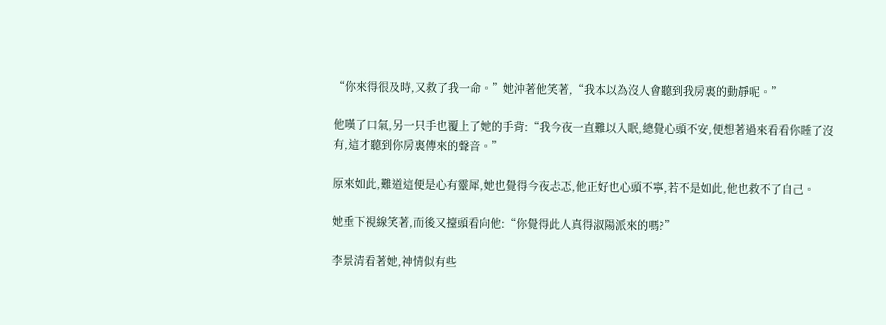“你來得很及時,又救了我一命。”她沖著他笑著,“我本以為沒人會聽到我房裏的動靜呢。”

他嘆了口氣,另一只手也覆上了她的手背:“我今夜一直難以入眠,總覺心頭不安,便想著過來看看你睡了沒有,這才聽到你房裏傳來的聲音。”

原來如此,難道這便是心有靈犀,她也覺得今夜忐忑,他正好也心頭不寧,若不是如此,他也救不了自己。

她垂下視線笑著,而後又擡頭看向他:“你覺得此人真得淑陽派來的嗎?”

李景清看著她,神情似有些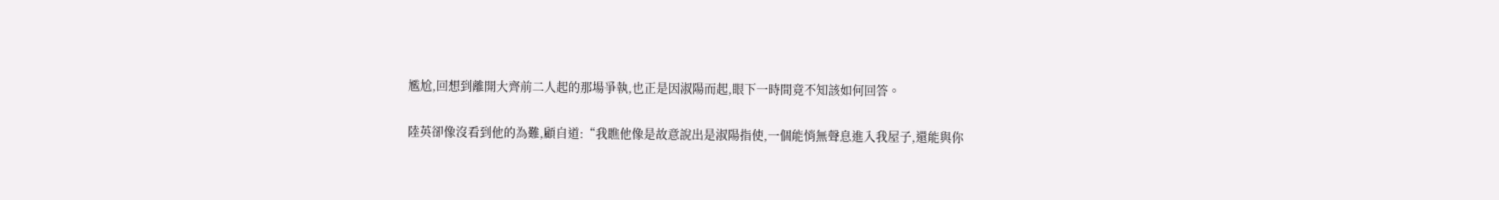尷尬,回想到離開大齊前二人起的那場爭執,也正是因淑陽而起,眼下一時間竟不知該如何回答。

陸英卻像沒看到他的為難,顧自道:“我瞧他像是故意說出是淑陽指使,一個能悄無聲息進入我屋子,還能與你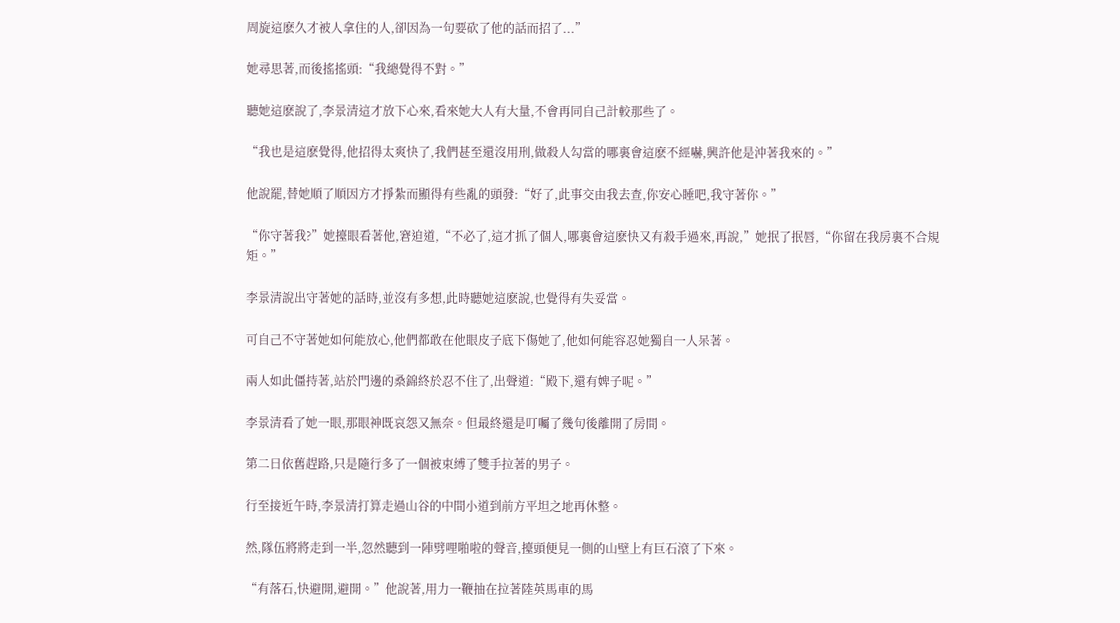周旋這麽久才被人拿住的人,卻因為一句要砍了他的話而招了...”

她尋思著,而後搖搖頭:“我總覺得不對。”

聽她這麽說了,李景清這才放下心來,看來她大人有大量,不會再同自己計較那些了。

“我也是這麽覺得,他招得太爽快了,我們甚至還沒用刑,做殺人勾當的哪裏會這麽不經嚇,興許他是沖著我來的。”

他說罷,替她順了順因方才掙紮而顯得有些亂的頭發:“好了,此事交由我去查,你安心睡吧,我守著你。”

“你守著我?”她擡眼看著他,窘迫道,“不必了,這才抓了個人,哪裏會這麽快又有殺手過來,再說,”她抿了抿唇,“你留在我房裏不合規矩。”

李景清說出守著她的話時,並沒有多想,此時聽她這麽說,也覺得有失妥當。

可自己不守著她如何能放心,他們都敢在他眼皮子底下傷她了,他如何能容忍她獨自一人呆著。

兩人如此僵持著,站於門邊的桑錦終於忍不住了,出聲道:“殿下,還有婢子呢。”

李景清看了她一眼,那眼神既哀怨又無奈。但最終還是叮囑了幾句後離開了房間。

第二日依舊趕路,只是隨行多了一個被束縛了雙手拉著的男子。

行至接近午時,李景清打算走過山谷的中間小道到前方平坦之地再休整。

然,隊伍將將走到一半,忽然聽到一陣劈哩啪啦的聲音,擡頭便見一側的山壁上有巨石滾了下來。

“有落石,快避開,避開。”他說著,用力一鞭抽在拉著陸英馬車的馬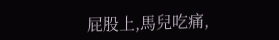屁股上,馬兒吃痛,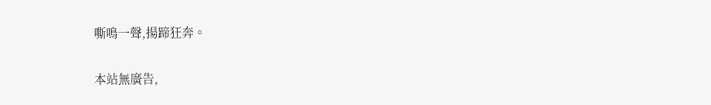嘶鳴一聲,揚蹄狂奔。

本站無廣告,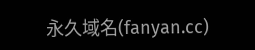永久域名(fanyan.cc)